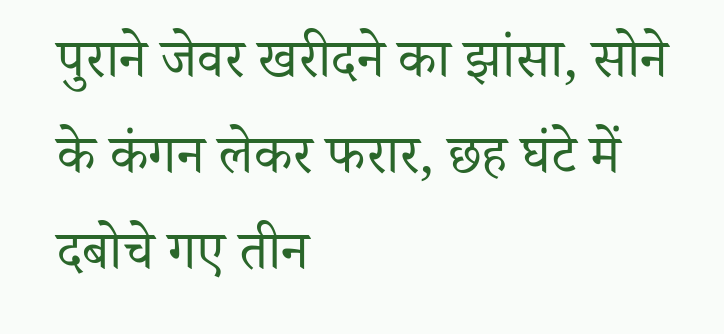पुराने जेवर खरीदने का झांसा, सोने के कंगन लेकर फरार, छह घंटे में दबोचे गए तीन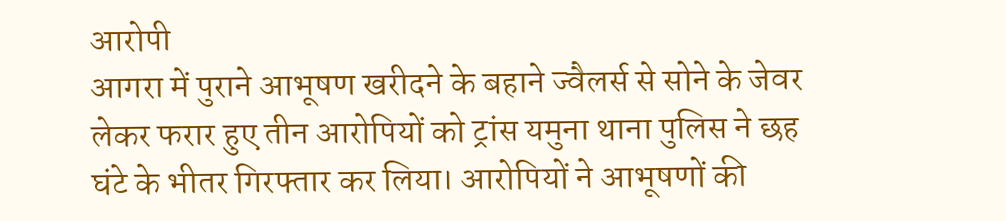आरोपी
आगरा में पुराने आभूषण खरीदने के बहाने ज्वैलर्स से सोने के जेवर लेकर फरार हुए तीन आरोपियों को ट्रांस यमुना थाना पुलिस ने छह घंटे के भीतर गिरफ्तार कर लिया। आरोपियों ने आभूषणों की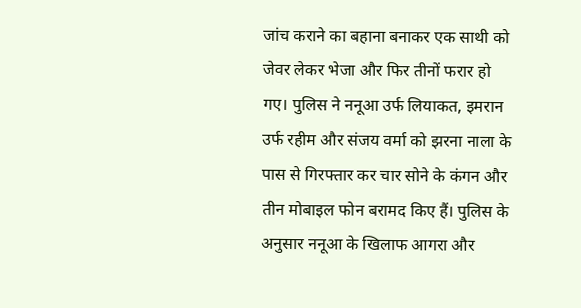जांच कराने का बहाना बनाकर एक साथी को जेवर लेकर भेजा और फिर तीनों फरार हो गए। पुलिस ने ननूआ उर्फ लियाकत, इमरान उर्फ रहीम और संजय वर्मा को झरना नाला के पास से गिरफ्तार कर चार सोने के कंगन और तीन मोबाइल फोन बरामद किए हैं। पुलिस के अनुसार ननूआ के खिलाफ आगरा और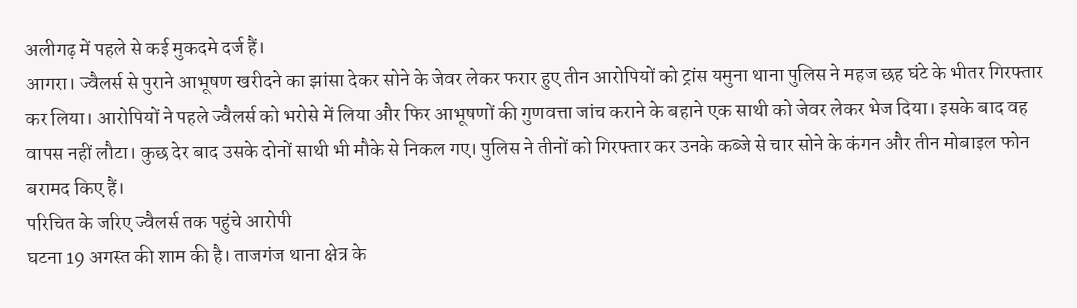अलीगढ़ में पहले से कई मुकदमे दर्ज हैं।
आगरा। ज्वैलर्स से पुराने आभूषण खरीदने का झांसा देकर सोने के जेवर लेकर फरार हुए तीन आरोपियों को ट्रांस यमुना थाना पुलिस ने महज छह घंटे के भीतर गिरफ्तार कर लिया। आरोपियों ने पहले ज्वैलर्स को भरोसे में लिया और फिर आभूषणों की गुणवत्ता जांच कराने के बहाने एक साथी को जेवर लेकर भेज दिया। इसके बाद वह वापस नहीं लौटा। कुछ देर बाद उसके दोनों साथी भी मौके से निकल गए। पुलिस ने तीनों को गिरफ्तार कर उनके कब्जे से चार सोने के कंगन और तीन मोबाइल फोन बरामद किए हैं।
परिचित के जरिए ज्वैलर्स तक पहुंचे आरोपी
घटना 19 अगस्त की शाम की है। ताजगंज थाना क्षेत्र के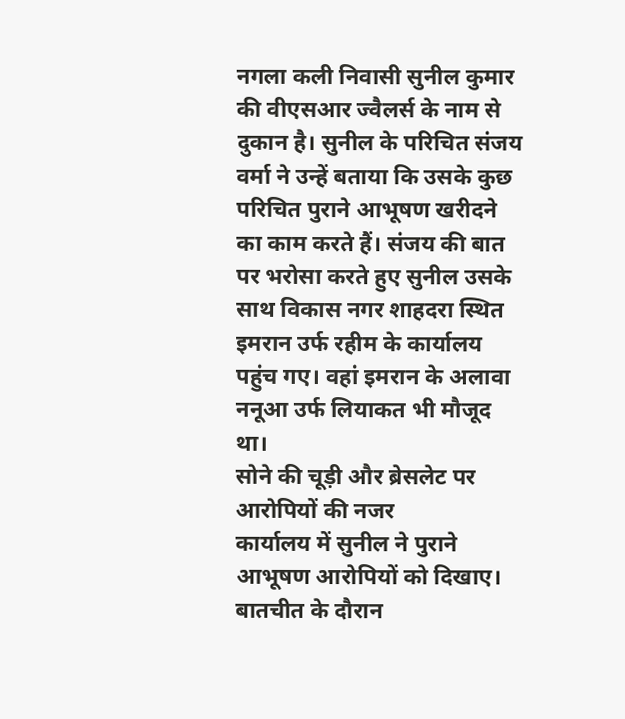नगला कली निवासी सुनील कुमार की वीएसआर ज्वैलर्स के नाम से दुकान है। सुनील के परिचित संजय वर्मा ने उन्हें बताया कि उसके कुछ परिचित पुराने आभूषण खरीदने का काम करते हैं। संजय की बात पर भरोसा करते हुए सुनील उसके साथ विकास नगर शाहदरा स्थित इमरान उर्फ रहीम के कार्यालय पहुंच गए। वहां इमरान के अलावा ननूआ उर्फ लियाकत भी मौजूद था।
सोने की चूड़ी और ब्रेसलेट पर आरोपियों की नजर
कार्यालय में सुनील ने पुराने आभूषण आरोपियों को दिखाए। बातचीत के दौरान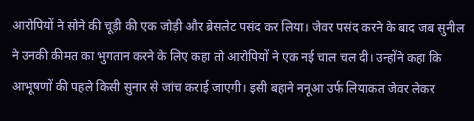आरोपियों ने सोने की चूड़ी की एक जोड़ी और ब्रेसलेट पसंद कर लिया। जेवर पसंद करने के बाद जब सुनील ने उनकी कीमत का भुगतान करने के लिए कहा तो आरोपियों ने एक नई चाल चल दी। उन्होंने कहा कि आभूषणों की पहले किसी सुनार से जांच कराई जाएगी। इसी बहाने ननूआ उर्फ लियाकत जेवर लेकर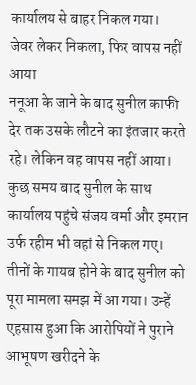कार्यालय से बाहर निकल गया।
जेवर लेकर निकला, फिर वापस नहीं आया
ननूआ के जाने के बाद सुनील काफी देर तक उसके लौटने का इंतजार करते रहे। लेकिन वह वापस नहीं आया। कुछ समय बाद सुनील के साथ कार्यालय पहुंचे संजय वर्मा और इमरान उर्फ रहीम भी वहां से निकल गए। तीनों के गायब होने के बाद सुनील को पूरा मामला समझ में आ गया। उन्हें एहसास हुआ कि आरोपियों ने पुराने आभूषण खरीदने के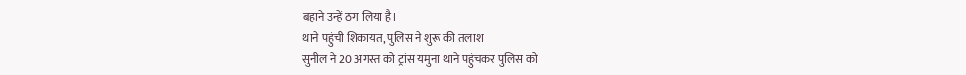बहाने उन्हें ठग लिया है।
थाने पहुंची शिकायत, पुलिस ने शुरू की तलाश
सुनील ने 20 अगस्त को ट्रांस यमुना थाने पहुंचकर पुलिस को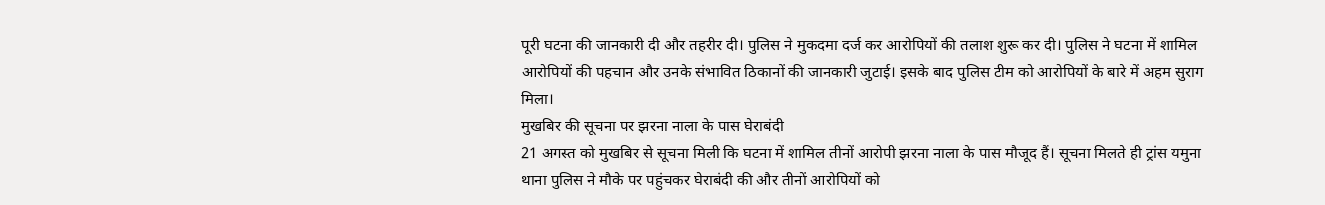पूरी घटना की जानकारी दी और तहरीर दी। पुलिस ने मुकदमा दर्ज कर आरोपियों की तलाश शुरू कर दी। पुलिस ने घटना में शामिल आरोपियों की पहचान और उनके संभावित ठिकानों की जानकारी जुटाई। इसके बाद पुलिस टीम को आरोपियों के बारे में अहम सुराग मिला।
मुखबिर की सूचना पर झरना नाला के पास घेराबंदी
21 अगस्त को मुखबिर से सूचना मिली कि घटना में शामिल तीनों आरोपी झरना नाला के पास मौजूद हैं। सूचना मिलते ही ट्रांस यमुना थाना पुलिस ने मौके पर पहुंचकर घेराबंदी की और तीनों आरोपियों को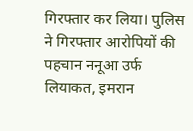गिरफ्तार कर लिया। पुलिस ने गिरफ्तार आरोपियों की पहचान ननूआ उर्फ लियाकत, इमरान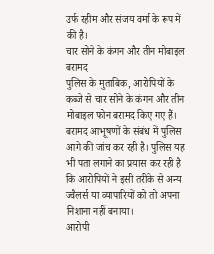उर्फ रहीम और संजय वर्मा के रूप में की है।
चार सोने के कंगन और तीन मोबाइल बरामद
पुलिस के मुताबिक, आरोपियों के कब्जे से चार सोने के कंगन और तीन मोबाइल फोन बरामद किए गए हैं। बरामद आभूषणों के संबंध में पुलिस आगे की जांच कर रही है। पुलिस यह भी पता लगाने का प्रयास कर रही है कि आरोपियों ने इसी तरीके से अन्य ज्वैलर्स या व्यापारियों को तो अपना निशाना नहीं बनाया।
आरोपी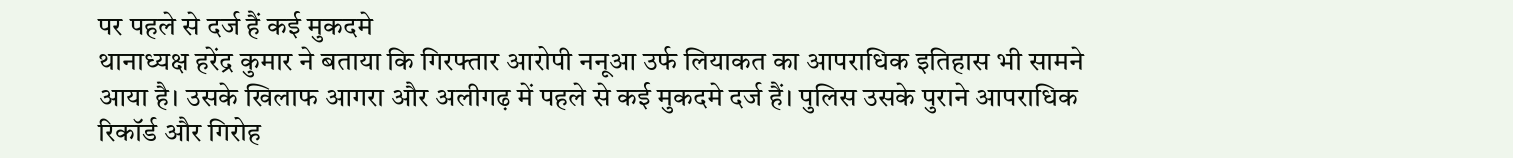पर पहले से दर्ज हैं कई मुकदमे
थानाध्यक्ष हरेंद्र कुमार ने बताया कि गिरफ्तार आरोपी ननूआ उर्फ लियाकत का आपराधिक इतिहास भी सामने आया है। उसके खिलाफ आगरा और अलीगढ़ में पहले से कई मुकदमे दर्ज हैं। पुलिस उसके पुराने आपराधिक रिकॉर्ड और गिरोह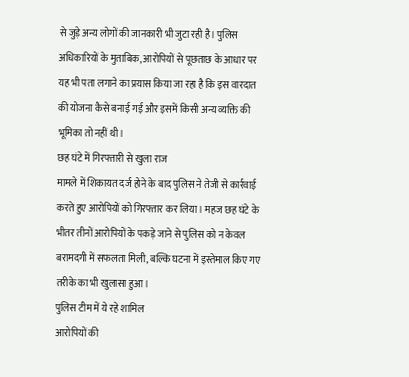से जुड़े अन्य लोगों की जानकारी भी जुटा रही है। पुलिस अधिकारियों के मुताबिक, आरोपियों से पूछताछ के आधार पर यह भी पता लगाने का प्रयास किया जा रहा है कि इस वारदात की योजना कैसे बनाई गई और इसमें किसी अन्य व्यक्ति की भूमिका तो नहीं थी।
छह घंटे में गिरफ्तारी से खुला राज
मामले में शिकायत दर्ज होने के बाद पुलिस ने तेजी से कार्रवाई करते हुए आरोपियों को गिरफ्तार कर लिया। महज छह घंटे के भीतर तीनों आरोपियों के पकड़े जाने से पुलिस को न केवल बरामदगी में सफलता मिली, बल्कि घटना में इस्तेमाल किए गए तरीके का भी खुलासा हुआ।
पुलिस टीम में ये रहे शामिल
आरोपियों की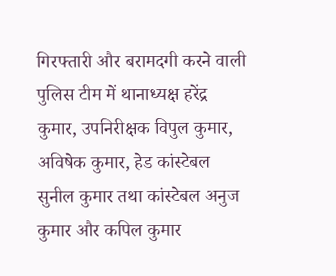गिरफ्तारी और बरामदगी करने वाली पुलिस टीम में थानाध्यक्ष हरेंद्र कुमार, उपनिरीक्षक विपुल कुमार, अविषेक कुमार, हेड कांस्टेबल सुनील कुमार तथा कांस्टेबल अनुज कुमार और कपिल कुमार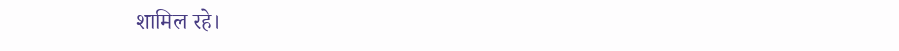शामिल रहे।